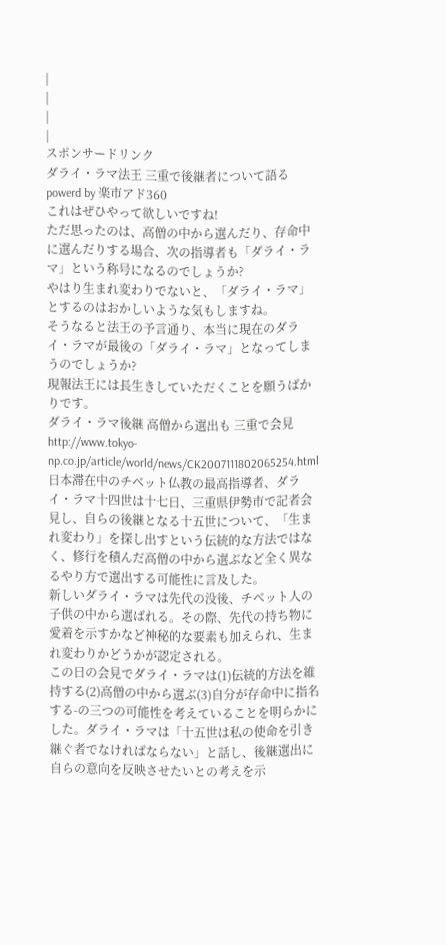|
|
|
|
スポンサードリンク
ダライ・ラマ法王 三重で後継者について語る
powerd by 楽市アド360
これはぜひやって欲しいですね!
ただ思ったのは、高僧の中から選んだり、存命中に選んだりする場合、次の指導者も「ダライ・ラマ」という称号になるのでしょうか?
やはり生まれ変わりでないと、「ダライ・ラマ」とするのはおかしいような気もしますね。
そうなると法王の予言通り、本当に現在のダライ・ラマが最後の「ダライ・ラマ」となってしまうのでしょうか?
現報法王には長生きしていただくことを願うばかりです。
ダライ・ラマ後継 高僧から選出も 三重で会見
http://www.tokyo-np.co.jp/article/world/news/CK2007111802065254.html
日本滞在中のチベット仏教の最高指導者、ダライ・ラマ十四世は十七日、三重県伊勢市で記者会見し、自らの後継となる十五世について、「生まれ変わり」を探し出すという伝統的な方法ではなく、修行を積んだ高僧の中から選ぶなど全く異なるやり方で選出する可能性に言及した。
新しいダライ・ラマは先代の没後、チベット人の子供の中から選ばれる。その際、先代の持ち物に愛着を示すかなど神秘的な要素も加えられ、生まれ変わりかどうかが認定される。
この日の会見でダライ・ラマは(1)伝統的方法を維持する(2)高僧の中から選ぶ(3)自分が存命中に指名する-の三つの可能性を考えていることを明らかにした。ダライ・ラマは「十五世は私の使命を引き継ぐ者でなければならない」と話し、後継選出に自らの意向を反映させたいとの考えを示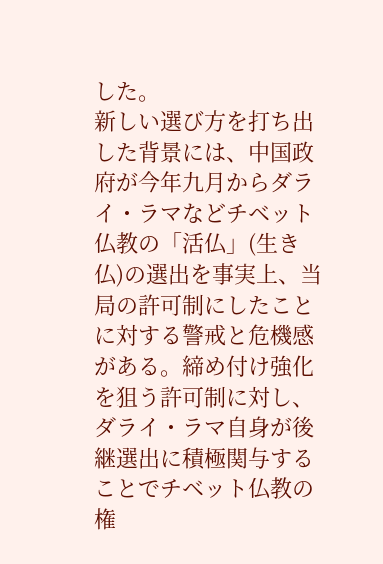した。
新しい選び方を打ち出した背景には、中国政府が今年九月からダライ・ラマなどチベット仏教の「活仏」(生き仏)の選出を事実上、当局の許可制にしたことに対する警戒と危機感がある。締め付け強化を狙う許可制に対し、ダライ・ラマ自身が後継選出に積極関与することでチベット仏教の権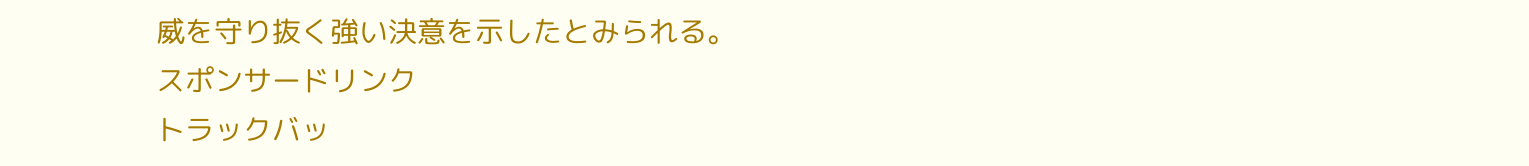威を守り抜く強い決意を示したとみられる。
スポンサードリンク
トラックバッ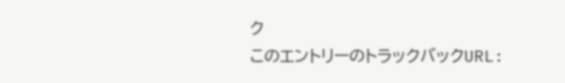ク
このエントリーのトラックバックURL: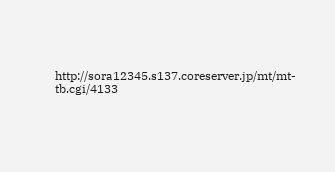http://sora12345.s137.coreserver.jp/mt/mt-tb.cgi/4133